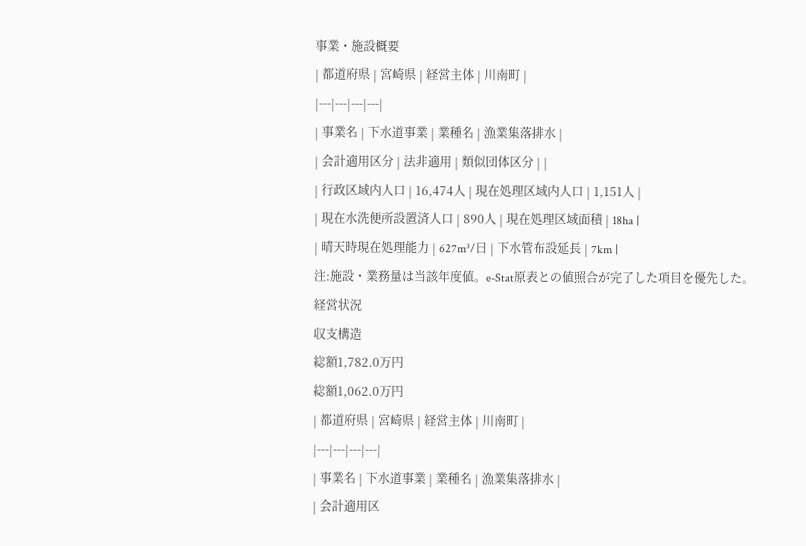事業・施設概要
| 都道府県 | 宮崎県 | 経営主体 | 川南町 |
|---|---|---|---|
| 事業名 | 下水道事業 | 業種名 | 漁業集落排水 |
| 会計適用区分 | 法非適用 | 類似団体区分 | |
| 行政区域内人口 | 16,474人 | 現在処理区域内人口 | 1,151人 |
| 現在水洗便所設置済人口 | 890人 | 現在処理区域面積 | 18ha |
| 晴天時現在処理能力 | 627m³/日 | 下水管布設延長 | 7km |
注:施設・業務量は当該年度値。e-Stat原表との値照合が完了した項目を優先した。
経営状況
収支構造
総額1,782.0万円
総額1,062.0万円
| 都道府県 | 宮崎県 | 経営主体 | 川南町 |
|---|---|---|---|
| 事業名 | 下水道事業 | 業種名 | 漁業集落排水 |
| 会計適用区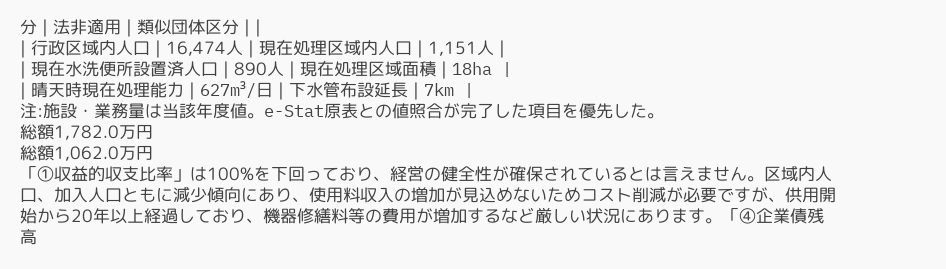分 | 法非適用 | 類似団体区分 | |
| 行政区域内人口 | 16,474人 | 現在処理区域内人口 | 1,151人 |
| 現在水洗便所設置済人口 | 890人 | 現在処理区域面積 | 18ha |
| 晴天時現在処理能力 | 627m³/日 | 下水管布設延長 | 7km |
注:施設・業務量は当該年度値。e-Stat原表との値照合が完了した項目を優先した。
総額1,782.0万円
総額1,062.0万円
「①収益的収支比率」は100%を下回っており、経営の健全性が確保されているとは言えません。区域内人口、加入人口ともに減少傾向にあり、使用料収入の増加が見込めないためコスト削減が必要ですが、供用開始から20年以上経過しており、機器修繕料等の費用が増加するなど厳しい状況にあります。「④企業債残高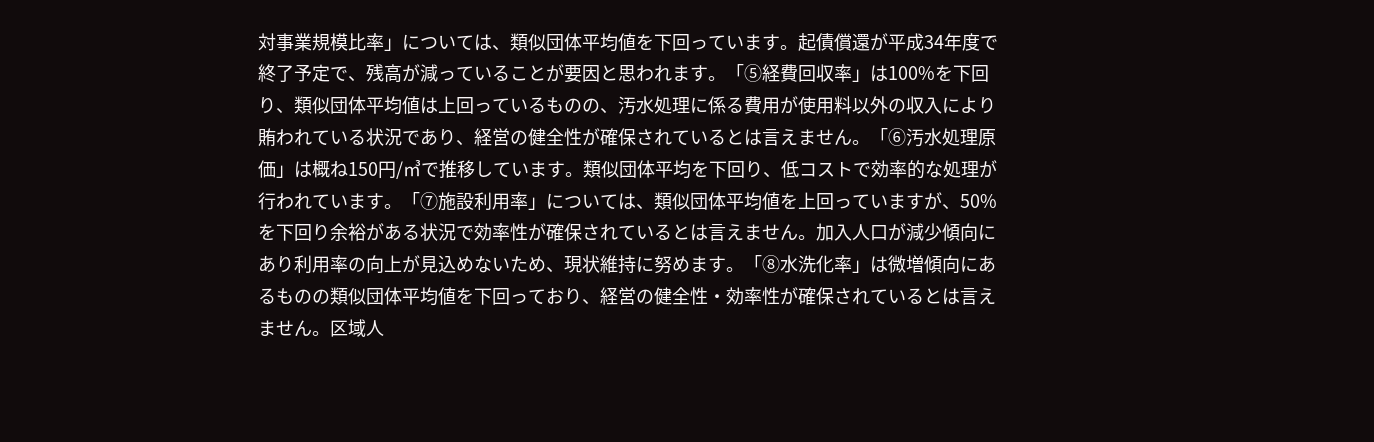対事業規模比率」については、類似団体平均値を下回っています。起債償還が平成34年度で終了予定で、残高が減っていることが要因と思われます。「⑤経費回収率」は100%を下回り、類似団体平均値は上回っているものの、汚水処理に係る費用が使用料以外の収入により賄われている状況であり、経営の健全性が確保されているとは言えません。「⑥汚水処理原価」は概ね150円/㎥で推移しています。類似団体平均を下回り、低コストで効率的な処理が行われています。「⑦施設利用率」については、類似団体平均値を上回っていますが、50%を下回り余裕がある状況で効率性が確保されているとは言えません。加入人口が減少傾向にあり利用率の向上が見込めないため、現状維持に努めます。「⑧水洗化率」は微増傾向にあるものの類似団体平均値を下回っており、経営の健全性・効率性が確保されているとは言えません。区域人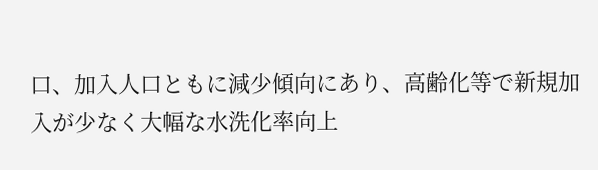口、加入人口ともに減少傾向にあり、高齢化等で新規加入が少なく大幅な水洗化率向上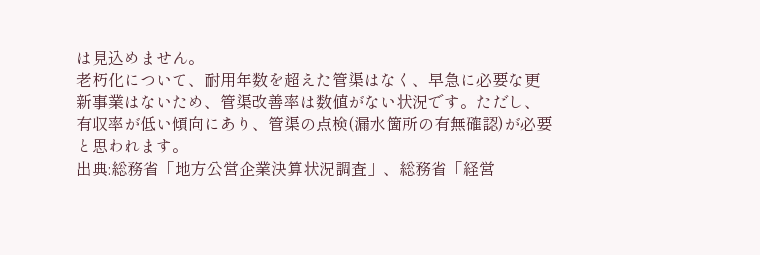は見込めません。
老朽化について、耐用年数を超えた管渠はなく、早急に必要な更新事業はないため、管渠改善率は数値がない状況です。ただし、有収率が低い傾向にあり、管渠の点検(漏水箇所の有無確認)が必要と思われます。
出典:総務省「地方公営企業決算状況調査」、総務省「経営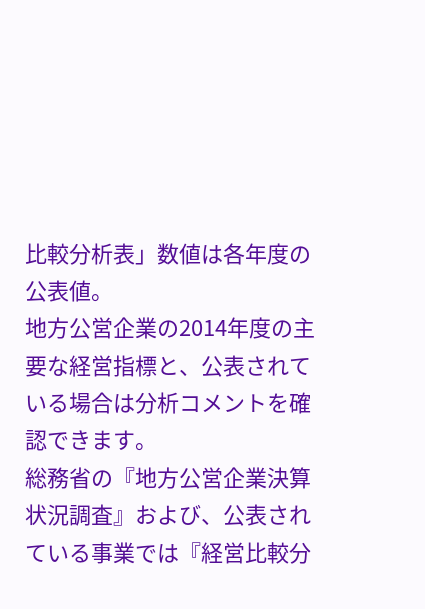比較分析表」数値は各年度の公表値。
地方公営企業の2014年度の主要な経営指標と、公表されている場合は分析コメントを確認できます。
総務省の『地方公営企業決算状況調査』および、公表されている事業では『経営比較分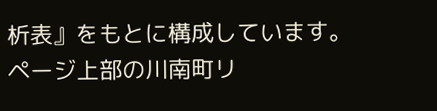析表』をもとに構成しています。
ページ上部の川南町リ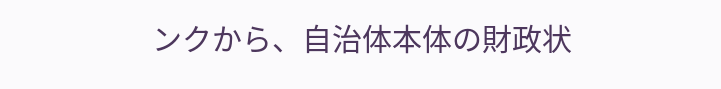ンクから、自治体本体の財政状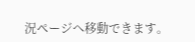況ページへ移動できます。